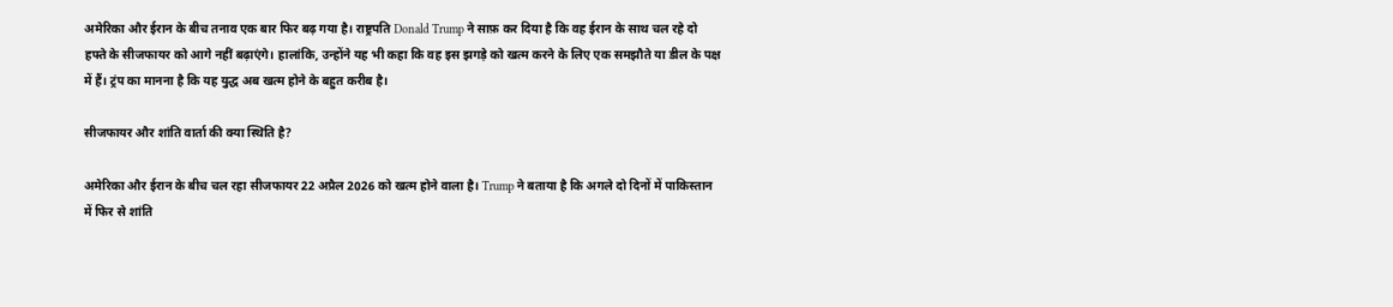अमेरिका और ईरान के बीच तनाव एक बार फिर बढ़ गया है। राष्ट्रपति Donald Trump ने साफ़ कर दिया है कि वह ईरान के साथ चल रहे दो हफ्ते के सीजफायर को आगे नहीं बढ़ाएंगे। हालांकि, उन्होंने यह भी कहा कि वह इस झगड़े को खत्म करने के लिए एक समझौते या डील के पक्ष में हैं। ट्रंप का मानना है कि यह युद्ध अब खत्म होने के बहुत करीब है।

सीजफायर और शांति वार्ता की क्या स्थिति है?

अमेरिका और ईरान के बीच चल रहा सीजफायर 22 अप्रैल 2026 को खत्म होने वाला है। Trump ने बताया है कि अगले दो दिनों में पाकिस्तान में फिर से शांति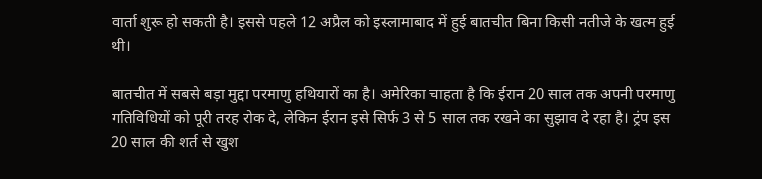वार्ता शुरू हो सकती है। इससे पहले 12 अप्रैल को इस्लामाबाद में हुई बातचीत बिना किसी नतीजे के खत्म हुई थी।

बातचीत में सबसे बड़ा मुद्दा परमाणु हथियारों का है। अमेरिका चाहता है कि ईरान 20 साल तक अपनी परमाणु गतिविधियों को पूरी तरह रोक दे, लेकिन ईरान इसे सिर्फ 3 से 5 साल तक रखने का सुझाव दे रहा है। ट्रंप इस 20 साल की शर्त से खुश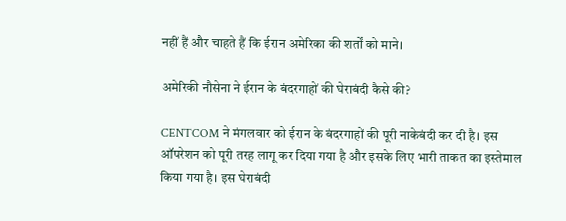नहीं हैं और चाहते हैं कि ईरान अमेरिका की शर्तों को माने।

अमेरिकी नौसेना ने ईरान के बंदरगाहों की घेराबंदी कैसे की?

CENTCOM ने मंगलवार को ईरान के बंदरगाहों की पूरी नाकेबंदी कर दी है। इस ऑपरेशन को पूरी तरह लागू कर दिया गया है और इसके लिए भारी ताकत का इस्तेमाल किया गया है। इस घेराबंदी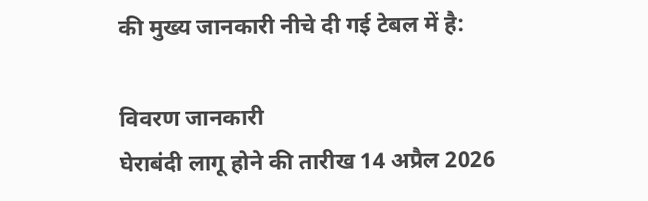की मुख्य जानकारी नीचे दी गई टेबल में है:

विवरण जानकारी
घेराबंदी लागू होने की तारीख 14 अप्रैल 2026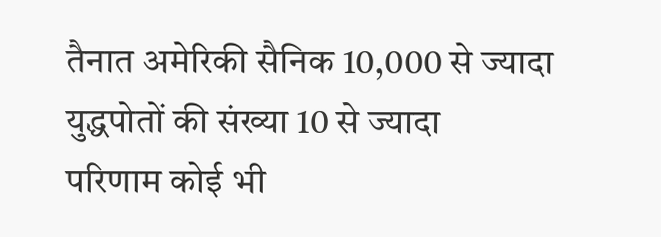तैनात अमेरिकी सैनिक 10,000 से ज्यादा
युद्धपोतों की संख्या 10 से ज्यादा
परिणाम कोई भी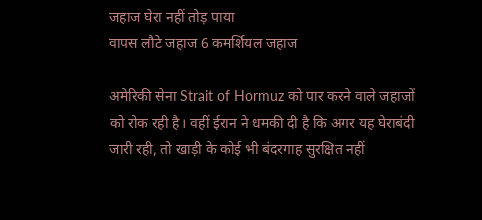जहाज घेरा नहीं तोड़ पाया
वापस लौटे जहाज 6 कमर्शियल जहाज

अमेरिकी सेना Strait of Hormuz को पार करने वाले जहाजों को रोक रही है। वहीं ईरान ने धमकी दी है कि अगर यह घेराबंदी जारी रही, तो खाड़ी के कोई भी बंदरगाह सुरक्षित नहीं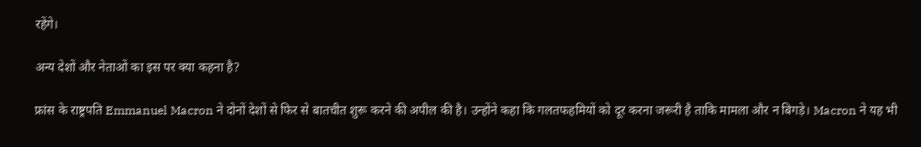रहेंगे।

अन्य देशों और नेताओं का इस पर क्या कहना है?

फ्रांस के राष्ट्रपति Emmanuel Macron ने दोनों देशों से फिर से बातचीत शुरू करने की अपील की है। उन्होंने कहा कि गलतफहमियों को दूर करना जरूरी है ताकि मामला और न बिगड़े। Macron ने यह भी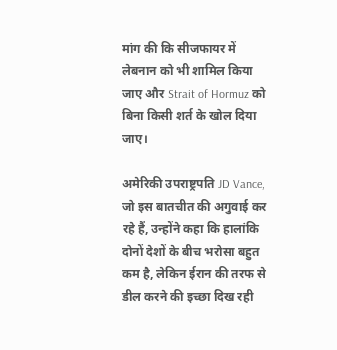मांग की कि सीजफायर में लेबनान को भी शामिल किया जाए और Strait of Hormuz को बिना किसी शर्त के खोल दिया जाए।

अमेरिकी उपराष्ट्रपति JD Vance, जो इस बातचीत की अगुवाई कर रहे हैं, उन्होंने कहा कि हालांकि दोनों देशों के बीच भरोसा बहुत कम है, लेकिन ईरान की तरफ से डील करने की इच्छा दिख रही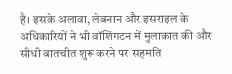है। इसके अलावा, लेबनान और इसराइल के अधिकारियों ने भी वॉशिंगटन में मुलाकात की और सीधी बातचीत शुरू करने पर सहमति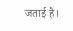जताई है।